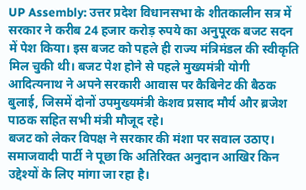UP Assembly: उत्तर प्रदेश विधानसभा के शीतकालीन सत्र में सरकार ने करीब 24 हजार करोड़ रुपये का अनुपूरक बजट सदन में पेश किया। इस बजट को पहले ही राज्य मंत्रिमंडल की स्वीकृति मिल चुकी थी। बजट पेश होने से पहले मुख्यमंत्री योगी आदित्यनाथ ने अपने सरकारी आवास पर कैबिनेट की बैठक बुलाई, जिसमें दोनों उपमुख्यमंत्री केशव प्रसाद मौर्य और ब्रजेश पाठक सहित सभी मंत्री मौजूद रहे।
बजट को लेकर विपक्ष ने सरकार की मंशा पर सवाल उठाए। समाजवादी पार्टी ने पूछा कि अतिरिक्त अनुदान आखिर किन उद्देश्यों के लिए मांगा जा रहा है।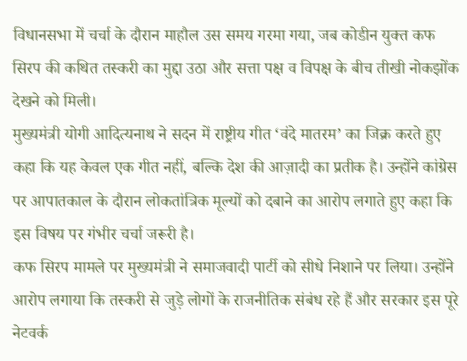विधानसभा में चर्चा के दौरान माहौल उस समय गरमा गया, जब कोडीन युक्त कफ सिरप की कथित तस्करी का मुद्दा उठा और सत्ता पक्ष व विपक्ष के बीच तीखी नोकझोंक देखने को मिली।
मुख्यमंत्री योगी आदित्यनाथ ने सदन में राष्ट्रीय गीत ‘वंदे मातरम’ का जिक्र करते हुए कहा कि यह केवल एक गीत नहीं, बल्कि देश की आज़ादी का प्रतीक है। उन्होंने कांग्रेस पर आपातकाल के दौरान लोकतांत्रिक मूल्यों को दबाने का आरोप लगाते हुए कहा कि इस विषय पर गंभीर चर्चा जरूरी है।
कफ सिरप मामले पर मुख्यमंत्री ने समाजवादी पार्टी को सीधे निशाने पर लिया। उन्होंने आरोप लगाया कि तस्करी से जुड़े लोगों के राजनीतिक संबंध रहे हैं और सरकार इस पूरे नेटवर्क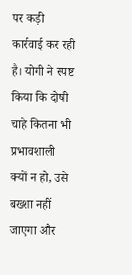पर कड़ी कार्रवाई कर रही है। योगी ने स्पष्ट किया कि दोषी चाहे कितना भी प्रभावशाली क्यों न हो, उसे बख्शा नहीं जाएगा और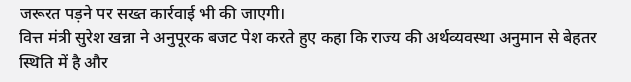जरूरत पड़ने पर सख्त कार्रवाई भी की जाएगी।
वित्त मंत्री सुरेश खन्ना ने अनुपूरक बजट पेश करते हुए कहा कि राज्य की अर्थव्यवस्था अनुमान से बेहतर स्थिति में है और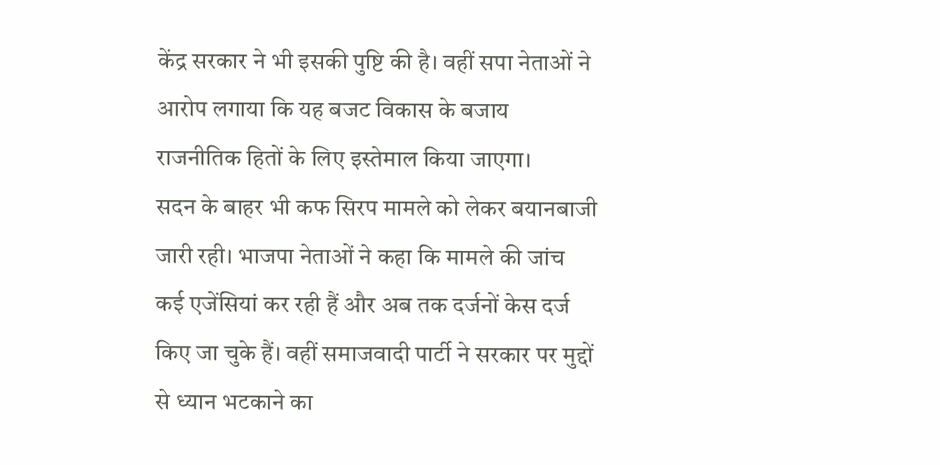केंद्र सरकार ने भी इसकी पुष्टि की है। वहीं सपा नेताओं ने आरोप लगाया कि यह बजट विकास के बजाय राजनीतिक हितों के लिए इस्तेमाल किया जाएगा।
सदन के बाहर भी कफ सिरप मामले को लेकर बयानबाजी जारी रही। भाजपा नेताओं ने कहा कि मामले की जांच कई एजेंसियां कर रही हैं और अब तक दर्जनों केस दर्ज किए जा चुके हैं। वहीं समाजवादी पार्टी ने सरकार पर मुद्दों से ध्यान भटकाने का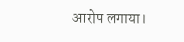आरोप लगाया।